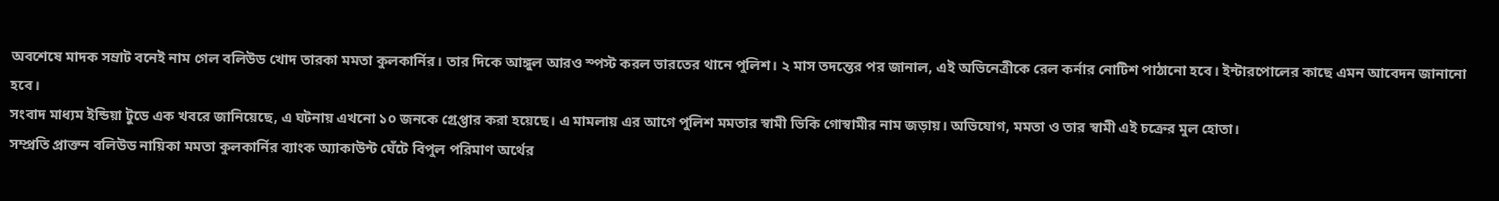অবশেষে মাদক সম্রাট বনেই নাম গেল বলিউড খোদ তারকা মমতা কুলকার্নির। তার দিকে আঙ্গুল আরও স্পস্ট করল ভারতের থানে পুলিশ। ২ মাস তদন্তের পর জানাল, এই অভিনেত্রীকে রেল কর্নার নোটিশ পাঠানো হবে। ইন্টারপোলের কাছে এমন আবেদন জানানো হবে।
সংবাদ মাধ্যম ইন্ডিয়া টুডে এক খবরে জানিয়েছে, এ ঘটনায় এখনো ১০ জনকে গ্রেপ্তার করা হয়েছে। এ মামলায় এর আগে পুলিশ মমতার স্বামী ভিকি গোস্বামীর নাম জড়ায়। অভিযোগ, মমতা ও তার স্বামী এই চক্রের মুল হোতা।
সম্প্রতি প্রাক্তন বলিউড নায়িকা মমতা কুলকার্নির ব্যাংক অ্যাকাউন্ট ঘেঁটে বিপুল পরিমাণ অর্থের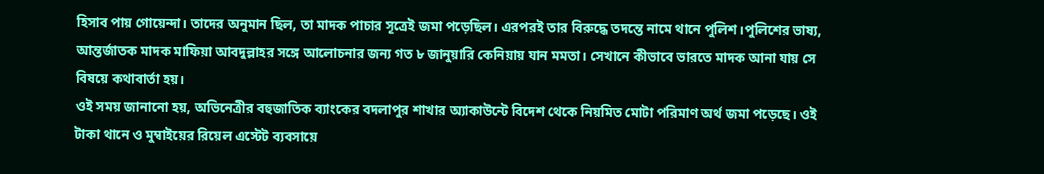হিসাব পায় গোয়েন্দা। তাদের অনুমান ছিল, তা মাদক পাচার সূত্রেই জমা পড়েছিল। এরপরই তার বিরুদ্ধে তদন্তে নামে থানে পুলিশ।পুলিশের ভাষ্য, আন্তর্জাতক মাদক মাফিয়া আবদুল্লাহর সঙ্গে আলোচনার জন্য গত ৮ জানুয়ারি কেনিয়ায় যান মমতা। সেখানে কীভাবে ভারতে মাদক আনা যায় সে বিষয়ে কথাবার্তা হয়।
ওই সময় জানানো হয়, অভিনেত্রীর বহুজাতিক ব্যাংকের বদলাপুর শাখার অ্যাকাউন্টে বিদেশ থেকে নিয়মিত মোটা পরিমাণ অর্থ জমা পড়েছে। ওই টাকা থানে ও মুম্বাইয়ের রিয়েল এস্টেট ব্যবসায়ে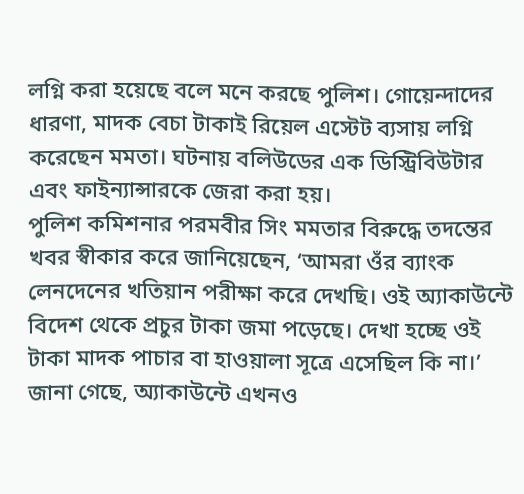লগ্নি করা হয়েছে বলে মনে করছে পুলিশ। গোয়েন্দাদের ধারণা, মাদক বেচা টাকাই রিয়েল এস্টেট ব্যসায় লগ্নি করেছেন মমতা। ঘটনায় বলিউডের এক ডিস্ট্রিবিউটার এবং ফাইন্যান্সারকে জেরা করা হয়।
পুলিশ কমিশনার পরমবীর সিং মমতার বিরুদ্ধে তদন্তের খবর স্বীকার করে জানিয়েছেন, ‘আমরা ওঁর ব্যাংক লেনদেনের খতিয়ান পরীক্ষা করে দেখছি। ওই অ্যাকাউন্টে বিদেশ থেকে প্রচুর টাকা জমা পড়েছে। দেখা হচ্ছে ওই টাকা মাদক পাচার বা হাওয়ালা সূত্রে এসেছিল কি না।’ জানা গেছে, অ্যাকাউন্টে এখনও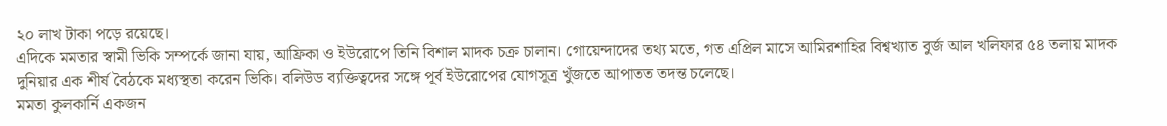২০ লাখ টাকা পড়ে রয়েছে।
এদিকে মমতার স্বামী ভিকি সম্পর্কে জানা যায়, আফ্রিকা ও ইউরোপে তিনি বিশাল মাদক চক্র চালান। গোয়েন্দাদের তথ্য মতে, গত এপ্রিল মাসে আমিরশাহির বিশ্বখ্যাত বুর্জ আল খলিফার ৫৪ তলায় মাদক দুনিয়ার এক শীর্ষ বৈঠকে মধ্যস্থতা করেন ভিকি। বলিউড ব্যক্তিত্বদের সঙ্গে পূর্ব ইউরোপের যোগসূত্র খুঁজতে আপাতত তদন্ত চলেছে।
মমতা কুলকার্নি একজন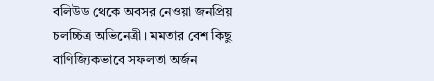বলিউড থেকে অবসর নেওয়া জনপ্রিয় চলচ্চিত্র অভিনেত্রী। মমতার বেশ কিছু বাণিজ্যিকভাবে সফলতা অর্জন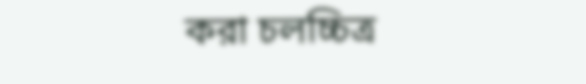করা চলচ্চিত্র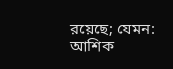রয়েছে; যেমন: আশিক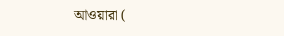আওয়ারা (